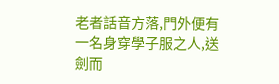老者話音方落,門外便有一名身穿學子服之人,送劍而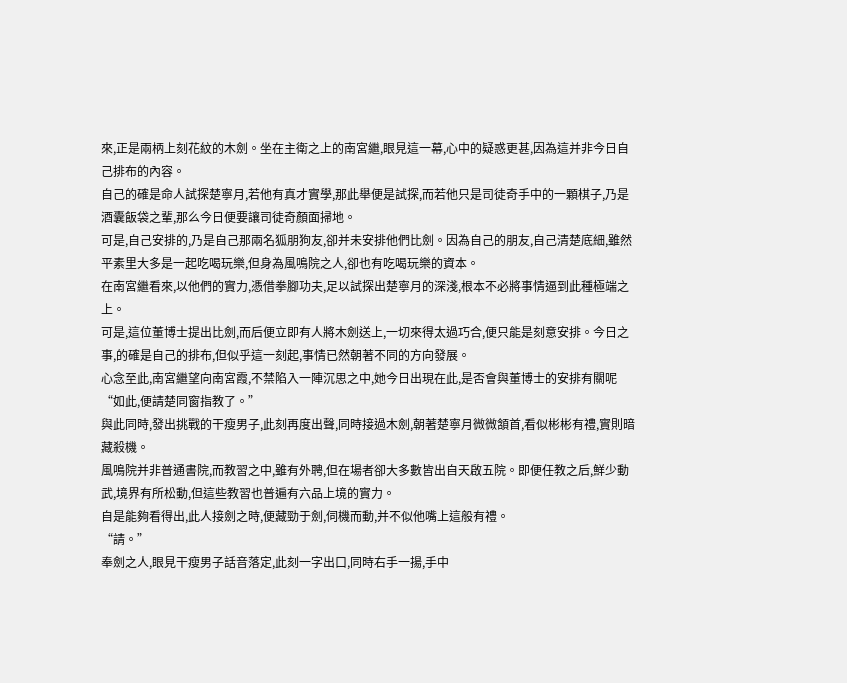來,正是兩柄上刻花紋的木劍。坐在主衛之上的南宮繼,眼見這一幕,心中的疑惑更甚,因為這并非今日自己排布的內容。
自己的確是命人試探楚寧月,若他有真才實學,那此舉便是試探,而若他只是司徒奇手中的一顆棋子,乃是酒囊飯袋之輩,那么今日便要讓司徒奇顏面掃地。
可是,自己安排的,乃是自己那兩名狐朋狗友,卻并未安排他們比劍。因為自己的朋友,自己清楚底細,雖然平素里大多是一起吃喝玩樂,但身為風鳴院之人,卻也有吃喝玩樂的資本。
在南宮繼看來,以他們的實力,憑借拳腳功夫,足以試探出楚寧月的深淺,根本不必將事情逼到此種極端之上。
可是,這位董博士提出比劍,而后便立即有人將木劍送上,一切來得太過巧合,便只能是刻意安排。今日之事,的確是自己的排布,但似乎這一刻起,事情已然朝著不同的方向發展。
心念至此,南宮繼望向南宮霞,不禁陷入一陣沉思之中,她今日出現在此,是否會與董博士的安排有關呢
“如此,便請楚同窗指教了。”
與此同時,發出挑戰的干瘦男子,此刻再度出聲,同時接過木劍,朝著楚寧月微微頷首,看似彬彬有禮,實則暗藏殺機。
風鳴院并非普通書院,而教習之中,雖有外聘,但在場者卻大多數皆出自天啟五院。即便任教之后,鮮少動武,境界有所松動,但這些教習也普遍有六品上境的實力。
自是能夠看得出,此人接劍之時,便藏勁于劍,伺機而動,并不似他嘴上這般有禮。
“請。”
奉劍之人,眼見干瘦男子話音落定,此刻一字出口,同時右手一揚,手中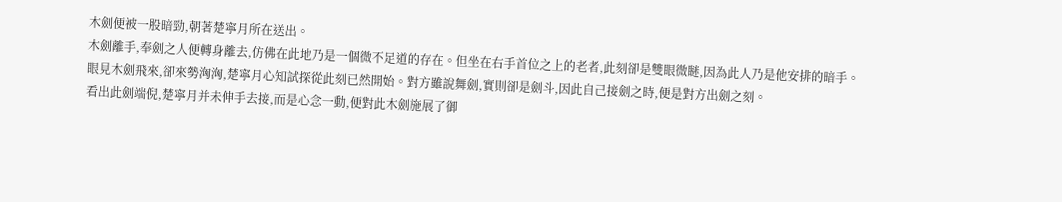木劍便被一股暗勁,朝著楚寧月所在送出。
木劍離手,奉劍之人便轉身離去,仿佛在此地乃是一個微不足道的存在。但坐在右手首位之上的老者,此刻卻是雙眼微瞇,因為此人乃是他安排的暗手。
眼見木劍飛來,卻來勢洶洶,楚寧月心知試探從此刻已然開始。對方雖說舞劍,實則卻是劍斗,因此自己接劍之時,便是對方出劍之刻。
看出此劍端倪,楚寧月并未伸手去接,而是心念一動,便對此木劍施展了御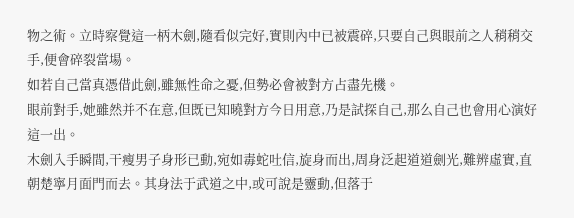物之術。立時察覺這一柄木劍,隨看似完好,實則內中已被震碎,只要自己與眼前之人稍稍交手,便會碎裂當場。
如若自己當真憑借此劍,雖無性命之憂,但勢必會被對方占盡先機。
眼前對手,她雖然并不在意,但既已知曉對方今日用意,乃是試探自己,那么自己也會用心演好這一出。
木劍入手瞬間,干瘦男子身形已動,宛如毒蛇吐信,旋身而出,周身泛起道道劍光,難辨虛實,直朝楚寧月面門而去。其身法于武道之中,或可說是靈動,但落于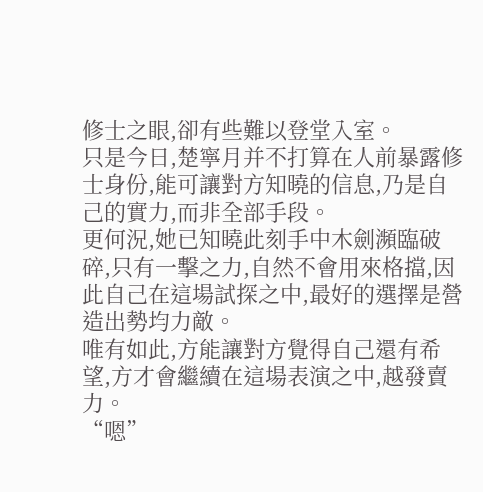修士之眼,卻有些難以登堂入室。
只是今日,楚寧月并不打算在人前暴露修士身份,能可讓對方知曉的信息,乃是自己的實力,而非全部手段。
更何況,她已知曉此刻手中木劍瀕臨破碎,只有一擊之力,自然不會用來格擋,因此自己在這場試探之中,最好的選擇是營造出勢均力敵。
唯有如此,方能讓對方覺得自己還有希望,方才會繼續在這場表演之中,越發賣力。
“嗯”